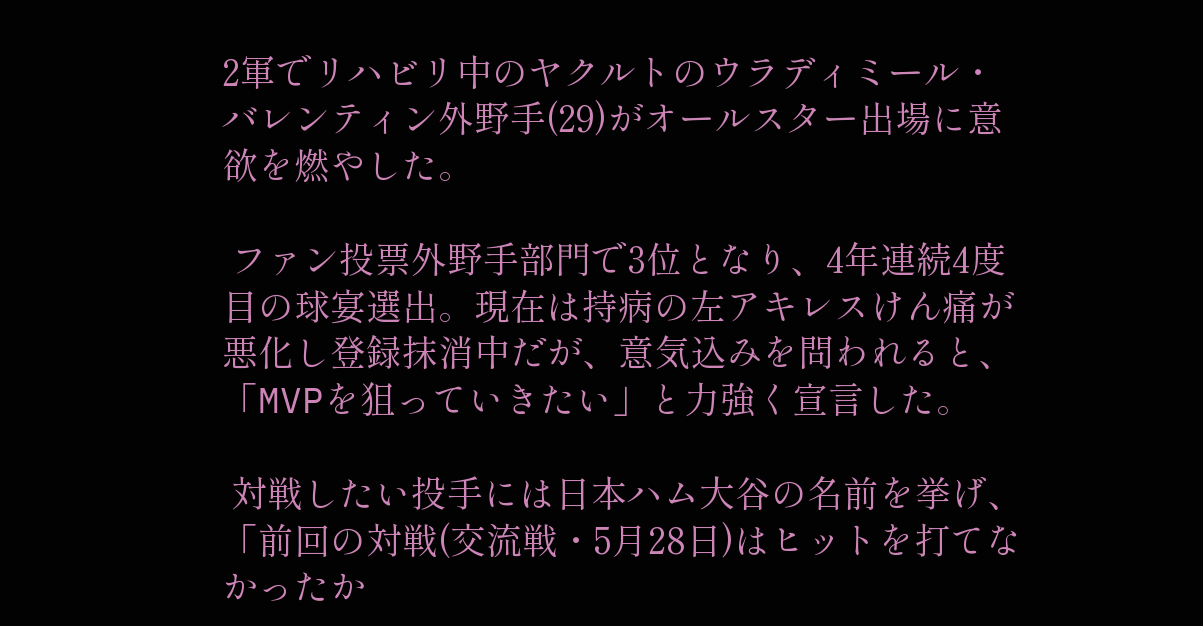2軍でリハビリ中のヤクルトのウラディミール・バレンティン外野手(29)がオールスター出場に意欲を燃やした。

 ファン投票外野手部門で3位となり、4年連続4度目の球宴選出。現在は持病の左アキレスけん痛が悪化し登録抹消中だが、意気込みを問われると、「MVPを狙っていきたい」と力強く宣言した。

 対戦したい投手には日本ハム大谷の名前を挙げ、「前回の対戦(交流戦・5月28日)はヒットを打てなかったか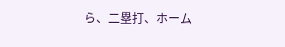ら、二塁打、ホーム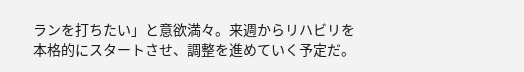ランを打ちたい」と意欲満々。来週からリハビリを本格的にスタートさせ、調整を進めていく予定だ。